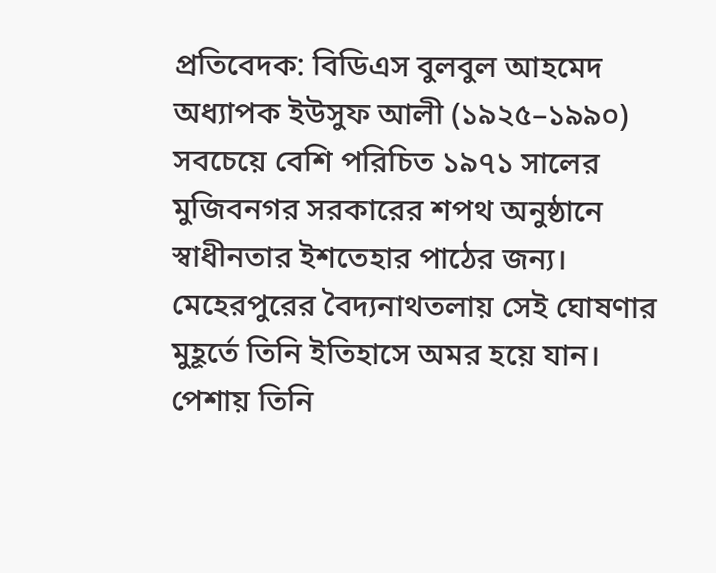প্রতিবেদক: বিডিএস বুলবুল আহমেদ
অধ্যাপক ইউসুফ আলী (১৯২৫–১৯৯০) সবচেয়ে বেশি পরিচিত ১৯৭১ সালের মুজিবনগর সরকারের শপথ অনুষ্ঠানে স্বাধীনতার ইশতেহার পাঠের জন্য। মেহেরপুরের বৈদ্যনাথতলায় সেই ঘোষণার মুহূর্তে তিনি ইতিহাসে অমর হয়ে যান।
পেশায় তিনি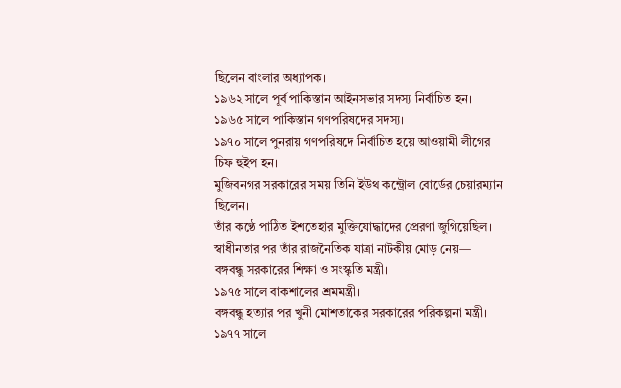ছিলেন বাংলার অধ্যাপক।
১৯৬২ সালে পূর্ব পাকিস্তান আইনসভার সদস্য নির্বাচিত হন।
১৯৬৫ সালে পাকিস্তান গণপরিষদের সদস্য।
১৯৭০ সালে পুনরায় গণপরিষদে নির্বাচিত হয়ে আওয়ামী লীগের চিফ হুইপ হন।
মুজিবনগর সরকারের সময় তিনি ইউথ কন্ট্রোল বোর্ডের চেয়ারম্যান ছিলেন।
তাঁর কণ্ঠে পাঠিত ইশতেহার মুক্তিযোদ্ধাদের প্রেরণা জুগিয়েছিল।
স্বাধীনতার পর তাঁর রাজনৈতিক যাত্রা নাটকীয় মোড় নেয়—
বঙ্গবন্ধু সরকারের শিক্ষা ও সংস্কৃতি মন্ত্রী।
১৯৭৫ সালে বাকশালের শ্রমমন্ত্রী।
বঙ্গবন্ধু হত্যার পর খুনী মোশতাকের সরকারের পরিকল্পনা মন্ত্রী।
১৯৭৭ সালে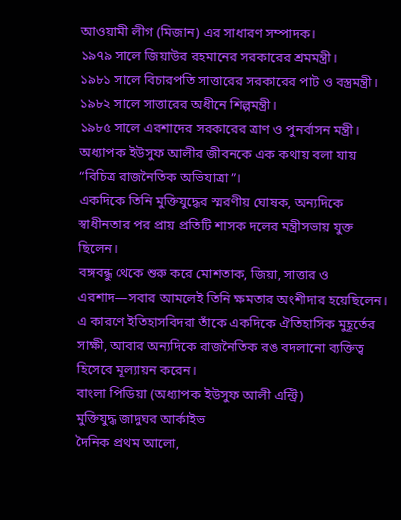আওয়ামী লীগ (মিজান) এর সাধারণ সম্পাদক।
১৯৭৯ সালে জিয়াউর রহমানের সরকারের শ্রমমন্ত্রী।
১৯৮১ সালে বিচারপতি সাত্তারের সরকারের পাট ও বস্ত্রমন্ত্রী।
১৯৮২ সালে সাত্তারের অধীনে শিল্পমন্ত্রী।
১৯৮৫ সালে এরশাদের সরকারের ত্রাণ ও পুনর্বাসন মন্ত্রী।
অধ্যাপক ইউসুফ আলীর জীবনকে এক কথায় বলা যায় “বিচিত্র রাজনৈতিক অভিযাত্রা”।
একদিকে তিনি মুক্তিযুদ্ধের স্মরণীয় ঘোষক, অন্যদিকে স্বাধীনতার পর প্রায় প্রতিটি শাসক দলের মন্ত্রীসভায় যুক্ত ছিলেন।
বঙ্গবন্ধু থেকে শুরু করে মোশতাক, জিয়া, সাত্তার ও এরশাদ—সবার আমলেই তিনি ক্ষমতার অংশীদার হয়েছিলেন।
এ কারণে ইতিহাসবিদরা তাঁকে একদিকে ঐতিহাসিক মুহূর্তের সাক্ষী, আবার অন্যদিকে রাজনৈতিক রঙ বদলানো ব্যক্তিত্ব হিসেবে মূল্যায়ন করেন।
বাংলা পিডিয়া (অধ্যাপক ইউসুফ আলী এন্ট্রি)
মুক্তিযুদ্ধ জাদুঘর আর্কাইভ
দৈনিক প্রথম আলো,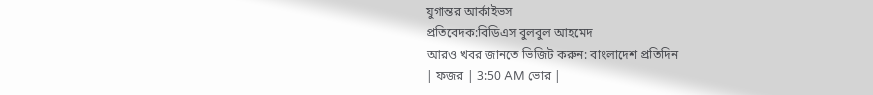যুগান্তর আর্কাইভস
প্রতিবেদক:বিডিএস বুলবুল আহমেদ
আরও খবর জানতে ভিজিট করুন: বাংলাদেশ প্রতিদিন
| ফজর | 3:50 AM ভোর |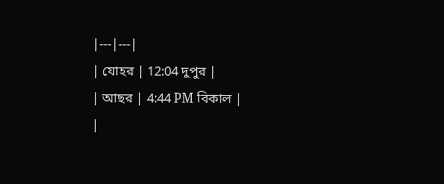|---|---|
| যোহর | 12:04 দুপুর |
| আছর | 4:44 PM বিকাল |
|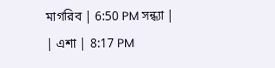মাগরিব | 6:50 PM সন্ধ্যা |
| এশা | 8:17 PM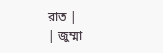রাত |
| জুম্মা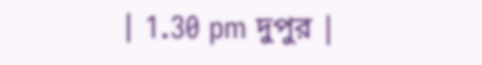| 1.30 pm দুপুর |